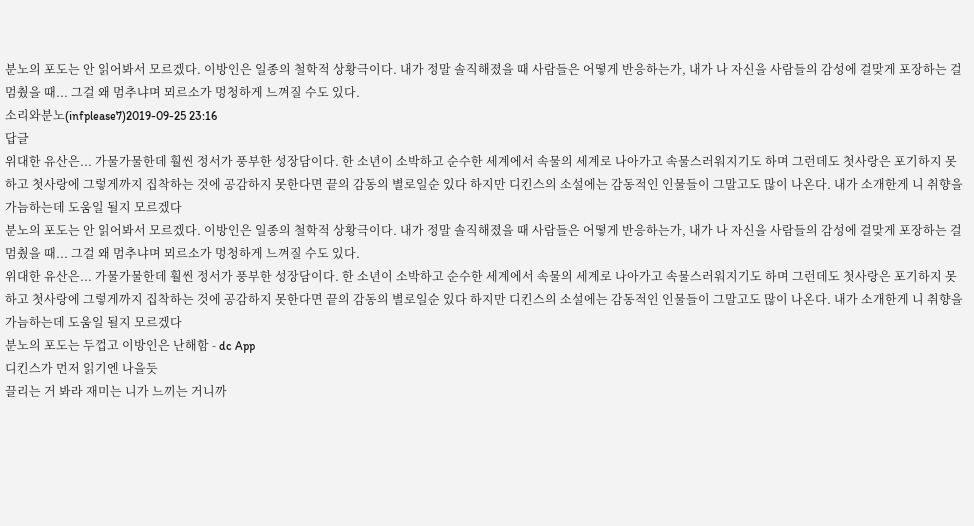분노의 포도는 안 읽어봐서 모르겠다. 이방인은 일종의 철학적 상황극이다. 내가 정말 솔직해졌을 때 사람들은 어떻게 반응하는가, 내가 나 자신을 사람들의 감성에 걸맞게 포장하는 걸 멈췄을 때... 그걸 왜 멈추냐며 뫼르소가 멍청하게 느껴질 수도 있다.
소리와분노(infplease7)2019-09-25 23:16
답글
위대한 유산은... 가물가물한데 훨씬 정서가 풍부한 성장담이다. 한 소년이 소박하고 순수한 세계에서 속물의 세계로 나아가고 속물스러워지기도 하며 그런데도 첫사랑은 포기하지 못하고 첫사랑에 그렇게까지 집착하는 것에 공감하지 못한다면 끝의 감동의 별로일순 있다 하지만 디킨스의 소설에는 감동적인 인물들이 그말고도 많이 나온다. 내가 소개한게 니 취향을 가늠하는데 도움일 될지 모르겠다
분노의 포도는 안 읽어봐서 모르겠다. 이방인은 일종의 철학적 상황극이다. 내가 정말 솔직해졌을 때 사람들은 어떻게 반응하는가, 내가 나 자신을 사람들의 감성에 걸맞게 포장하는 걸 멈췄을 때... 그걸 왜 멈추냐며 뫼르소가 멍청하게 느껴질 수도 있다.
위대한 유산은... 가물가물한데 훨씬 정서가 풍부한 성장담이다. 한 소년이 소박하고 순수한 세계에서 속물의 세계로 나아가고 속물스러워지기도 하며 그런데도 첫사랑은 포기하지 못하고 첫사랑에 그렇게까지 집착하는 것에 공감하지 못한다면 끝의 감동의 별로일순 있다 하지만 디킨스의 소설에는 감동적인 인물들이 그말고도 많이 나온다. 내가 소개한게 니 취향을 가늠하는데 도움일 될지 모르겠다
분노의 포도는 두껍고 이방인은 난해함 - dc App
디킨스가 먼저 읽기엔 나을듯
끌리는 거 봐라 재미는 니가 느끼는 거니까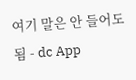여기 말은 안 들어도 됨 - dc App